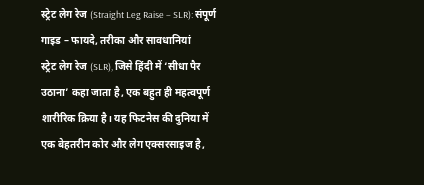स्ट्रेट लेग रेज (Straight Leg Raise – SLR): संपूर्ण गाइड – फायदे, तरीका और सावधानियां
स्ट्रेट लेग रेज (SLR), जिसे हिंदी में ‘सीधा पैर उठाना’ कहा जाता है, एक बहुत ही महत्वपूर्ण शारीरिक क्रिया है। यह फिटनेस की दुनिया में एक बेहतरीन कोर और लेग एक्सरसाइज है,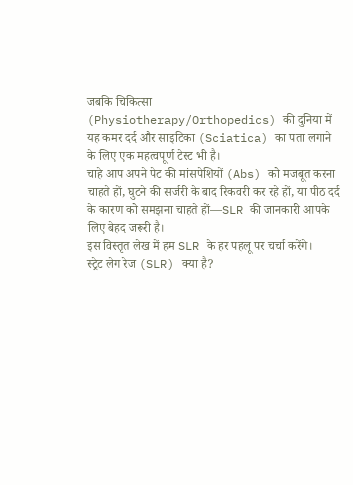जबकि चिकित्सा (Physiotherapy/Orthopedics) की दुनिया में यह कमर दर्द और साइटिका (Sciatica) का पता लगाने के लिए एक महत्वपूर्ण टेस्ट भी है।
चाहे आप अपने पेट की मांसपेशियों (Abs) को मजबूत करना चाहते हों, घुटने की सर्जरी के बाद रिकवरी कर रहे हों, या पीठ दर्द के कारण को समझना चाहते हों—SLR की जानकारी आपके लिए बेहद जरूरी है।
इस विस्तृत लेख में हम SLR के हर पहलू पर चर्चा करेंगे।
स्ट्रेट लेग रेज (SLR) क्या है?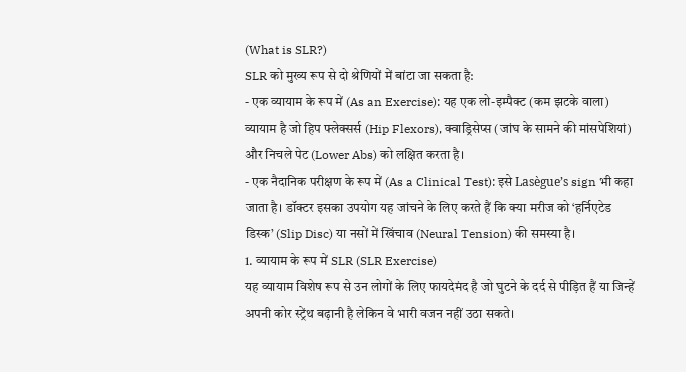(What is SLR?)
SLR को मुख्य रूप से दो श्रेणियों में बांटा जा सकता है:
- एक व्यायाम के रूप में (As an Exercise): यह एक लो-इम्पैक्ट (कम झटके वाला) व्यायाम है जो हिप फ्लेक्सर्स (Hip Flexors), क्वाड्रिसेप्स (जांघ के सामने की मांसपेशियां) और निचले पेट (Lower Abs) को लक्षित करता है।
- एक नैदानिक परीक्षण के रूप में (As a Clinical Test): इसे Lasègue’s sign भी कहा जाता है। डॉक्टर इसका उपयोग यह जांचने के लिए करते हैं कि क्या मरीज को ‘हर्निएटेड डिस्क’ (Slip Disc) या नसों में खिंचाव (Neural Tension) की समस्या है।
1. व्यायाम के रूप में SLR (SLR Exercise)
यह व्यायाम विशेष रूप से उन लोगों के लिए फायदेमंद है जो घुटने के दर्द से पीड़ित हैं या जिन्हें अपनी कोर स्ट्रेंथ बढ़ानी है लेकिन वे भारी वजन नहीं उठा सकते।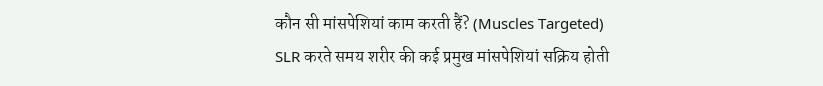कौन सी मांसपेशियां काम करती हैं? (Muscles Targeted)
SLR करते समय शरीर की कई प्रमुख मांसपेशियां सक्रिय होती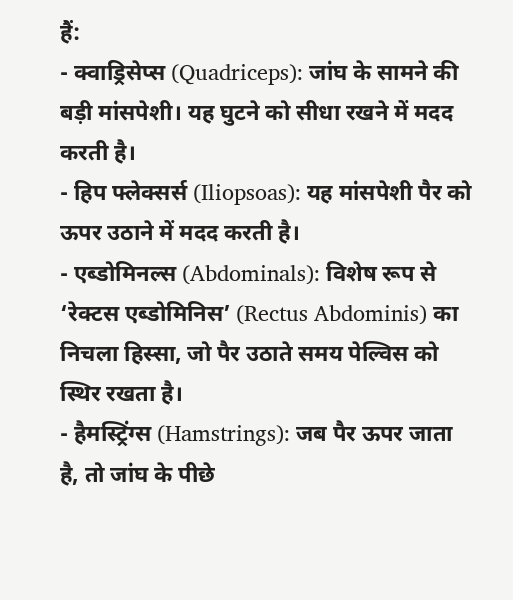हैं:
- क्वाड्रिसेप्स (Quadriceps): जांघ के सामने की बड़ी मांसपेशी। यह घुटने को सीधा रखने में मदद करती है।
- हिप फ्लेक्सर्स (Iliopsoas): यह मांसपेशी पैर को ऊपर उठाने में मदद करती है।
- एब्डोमिनल्स (Abdominals): विशेष रूप से ‘रेक्टस एब्डोमिनिस’ (Rectus Abdominis) का निचला हिस्सा, जो पैर उठाते समय पेल्विस को स्थिर रखता है।
- हैमस्ट्रिंग्स (Hamstrings): जब पैर ऊपर जाता है, तो जांघ के पीछे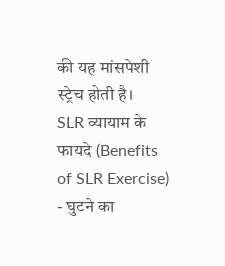की यह मांसपेशी स्ट्रेच होती है।
SLR व्यायाम के फायदे (Benefits of SLR Exercise)
- घुटने का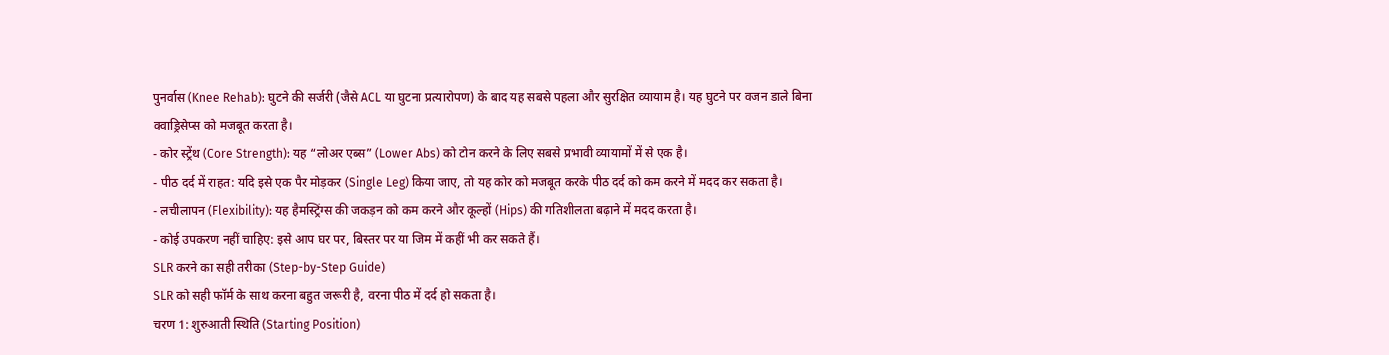पुनर्वास (Knee Rehab): घुटने की सर्जरी (जैसे ACL या घुटना प्रत्यारोपण) के बाद यह सबसे पहला और सुरक्षित व्यायाम है। यह घुटने पर वजन डाले बिना क्वाड्रिसेप्स को मजबूत करता है।
- कोर स्ट्रेंथ (Core Strength): यह “लोअर एब्स” (Lower Abs) को टोन करने के लिए सबसे प्रभावी व्यायामों में से एक है।
- पीठ दर्द में राहत: यदि इसे एक पैर मोड़कर (Single Leg) किया जाए, तो यह कोर को मजबूत करके पीठ दर्द को कम करने में मदद कर सकता है।
- लचीलापन (Flexibility): यह हैमस्ट्रिंग्स की जकड़न को कम करने और कूल्हों (Hips) की गतिशीलता बढ़ाने में मदद करता है।
- कोई उपकरण नहीं चाहिए: इसे आप घर पर, बिस्तर पर या जिम में कहीं भी कर सकते हैं।
SLR करने का सही तरीका (Step-by-Step Guide)
SLR को सही फॉर्म के साथ करना बहुत जरूरी है, वरना पीठ में दर्द हो सकता है।
चरण 1: शुरुआती स्थिति (Starting Position)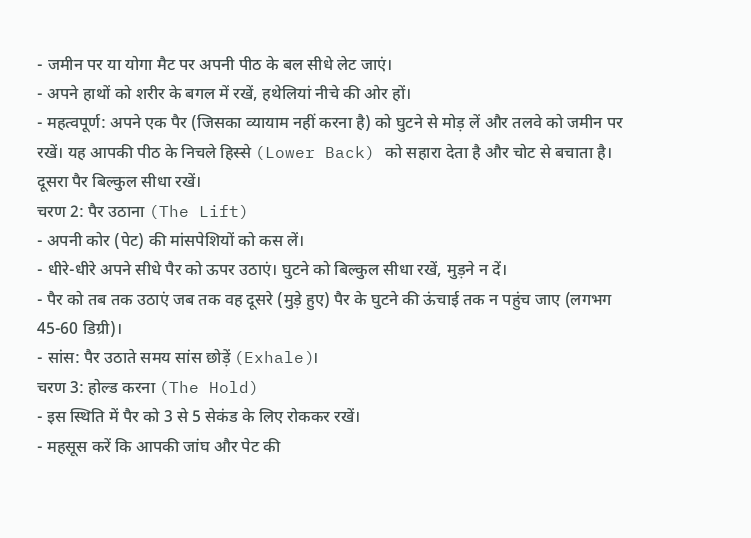- जमीन पर या योगा मैट पर अपनी पीठ के बल सीधे लेट जाएं।
- अपने हाथों को शरीर के बगल में रखें, हथेलियां नीचे की ओर हों।
- महत्वपूर्ण: अपने एक पैर (जिसका व्यायाम नहीं करना है) को घुटने से मोड़ लें और तलवे को जमीन पर रखें। यह आपकी पीठ के निचले हिस्से (Lower Back) को सहारा देता है और चोट से बचाता है। दूसरा पैर बिल्कुल सीधा रखें।
चरण 2: पैर उठाना (The Lift)
- अपनी कोर (पेट) की मांसपेशियों को कस लें।
- धीरे-धीरे अपने सीधे पैर को ऊपर उठाएं। घुटने को बिल्कुल सीधा रखें, मुड़ने न दें।
- पैर को तब तक उठाएं जब तक वह दूसरे (मुड़े हुए) पैर के घुटने की ऊंचाई तक न पहुंच जाए (लगभग 45-60 डिग्री)।
- सांस: पैर उठाते समय सांस छोड़ें (Exhale)।
चरण 3: होल्ड करना (The Hold)
- इस स्थिति में पैर को 3 से 5 सेकंड के लिए रोककर रखें।
- महसूस करें कि आपकी जांघ और पेट की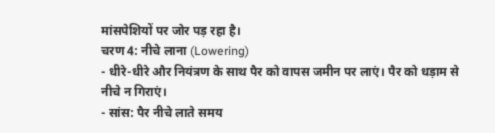मांसपेशियों पर जोर पड़ रहा है।
चरण 4: नीचे लाना (Lowering)
- धीरे-धीरे और नियंत्रण के साथ पैर को वापस जमीन पर लाएं। पैर को धड़ाम से नीचे न गिराएं।
- सांस: पैर नीचे लाते समय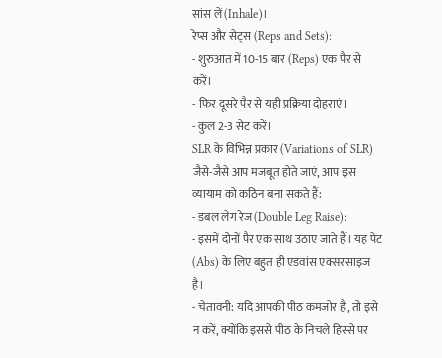सांस लें (Inhale)।
रेप्स और सेट्स (Reps and Sets):
- शुरुआत में 10-15 बार (Reps) एक पैर से करें।
- फिर दूसरे पैर से यही प्रक्रिया दोहराएं।
- कुल 2-3 सेट करें।
SLR के विभिन्न प्रकार (Variations of SLR)
जैसे-जैसे आप मजबूत होते जाएं, आप इस व्यायाम को कठिन बना सकते हैं:
- डबल लेग रेज (Double Leg Raise):
- इसमें दोनों पैर एक साथ उठाए जाते हैं। यह पेट (Abs) के लिए बहुत ही एडवांस एक्सरसाइज है।
- चेतावनी: यदि आपकी पीठ कमजोर है, तो इसे न करें, क्योंकि इससे पीठ के निचले हिस्से पर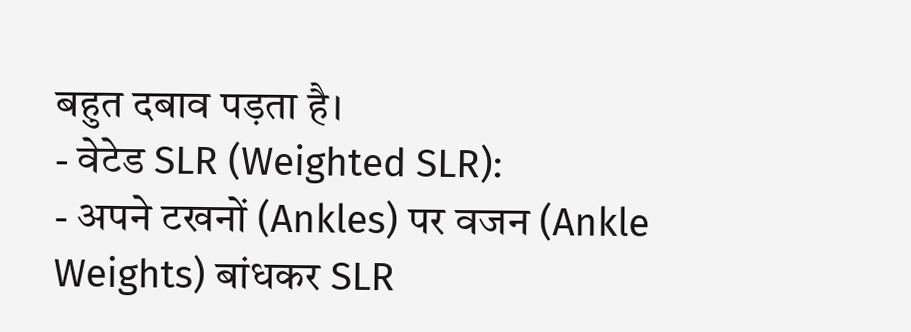बहुत दबाव पड़ता है।
- वेटेड SLR (Weighted SLR):
- अपने टखनों (Ankles) पर वजन (Ankle Weights) बांधकर SLR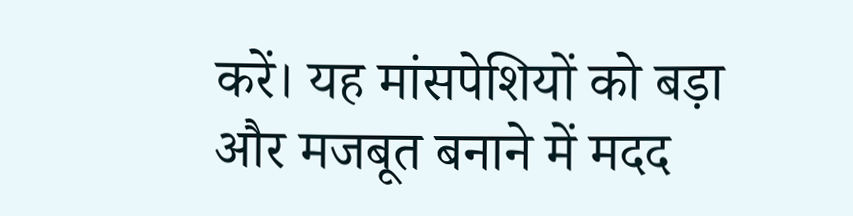करें। यह मांसपेशियों को बड़ा और मजबूत बनाने में मदद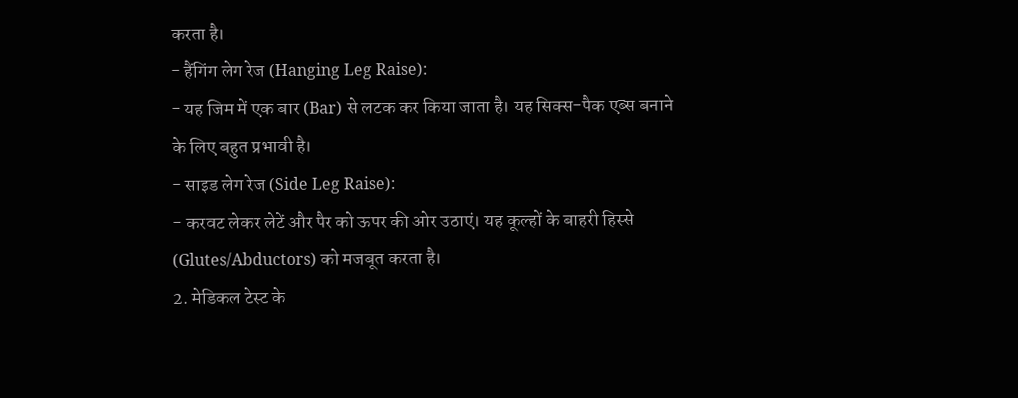करता है।
- हैंगिंग लेग रेज (Hanging Leg Raise):
- यह जिम में एक बार (Bar) से लटक कर किया जाता है। यह सिक्स-पैक एब्स बनाने के लिए बहुत प्रभावी है।
- साइड लेग रेज (Side Leg Raise):
- करवट लेकर लेटें और पैर को ऊपर की ओर उठाएं। यह कूल्हों के बाहरी हिस्से (Glutes/Abductors) को मजबूत करता है।
2. मेडिकल टेस्ट के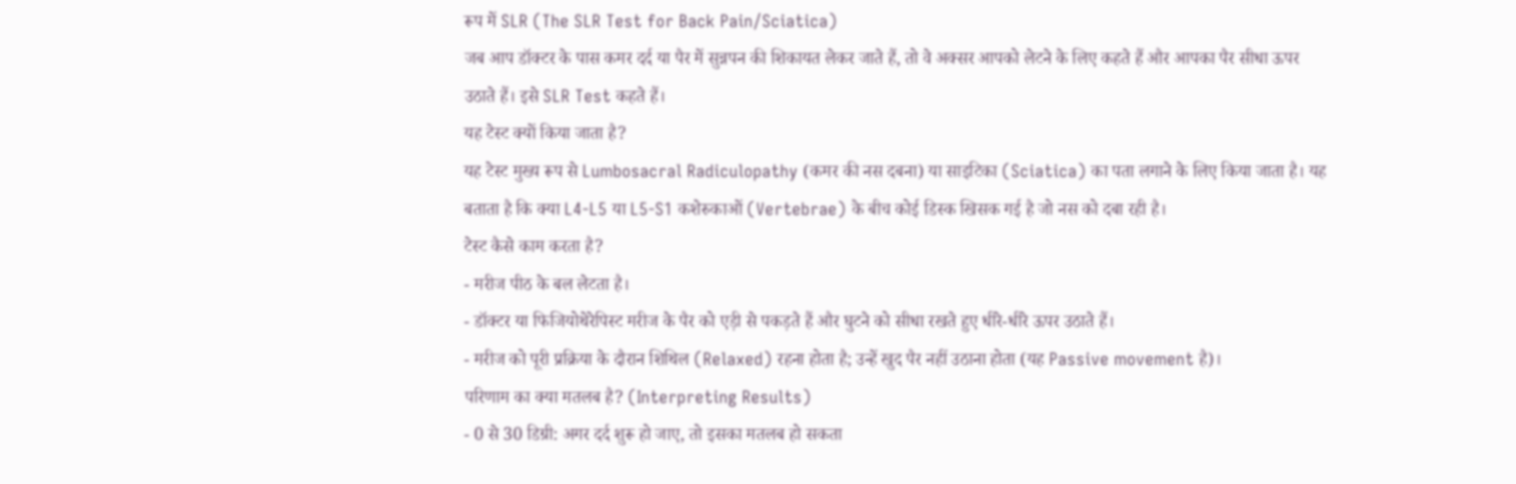रूप में SLR (The SLR Test for Back Pain/Sciatica)
जब आप डॉक्टर के पास कमर दर्द या पैर में सुन्नपन की शिकायत लेकर जाते हैं, तो वे अक्सर आपको लेटने के लिए कहते हैं और आपका पैर सीधा ऊपर उठाते हैं। इसे SLR Test कहते हैं।
यह टेस्ट क्यों किया जाता है?
यह टेस्ट मुख्य रूप से Lumbosacral Radiculopathy (कमर की नस दबना) या साइटिका (Sciatica) का पता लगाने के लिए किया जाता है। यह बताता है कि क्या L4-L5 या L5-S1 कशेरुकाओं (Vertebrae) के बीच कोई डिस्क खिसक गई है जो नस को दबा रही है।
टेस्ट कैसे काम करता है?
- मरीज पीठ के बल लेटता है।
- डॉक्टर या फिजियोथेरेपिस्ट मरीज के पैर को एड़ी से पकड़ते हैं और घुटने को सीधा रखते हुए धीरे-धीरे ऊपर उठाते हैं।
- मरीज को पूरी प्रक्रिया के दौरान शिथिल (Relaxed) रहना होता है; उन्हें खुद पैर नहीं उठाना होता (यह Passive movement है)।
परिणाम का क्या मतलब है? (Interpreting Results)
- 0 से 30 डिग्री: अगर दर्द शुरू हो जाए, तो इसका मतलब हो सकता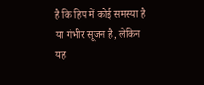है कि हिप में कोई समस्या है या गंभीर सूजन है, लेकिन यह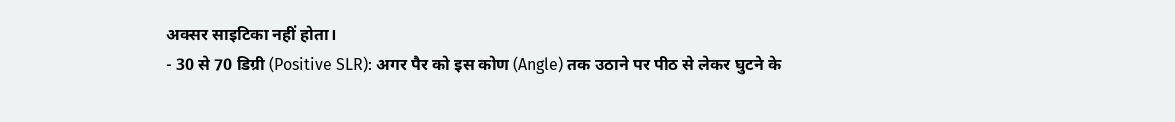अक्सर साइटिका नहीं होता।
- 30 से 70 डिग्री (Positive SLR): अगर पैर को इस कोण (Angle) तक उठाने पर पीठ से लेकर घुटने के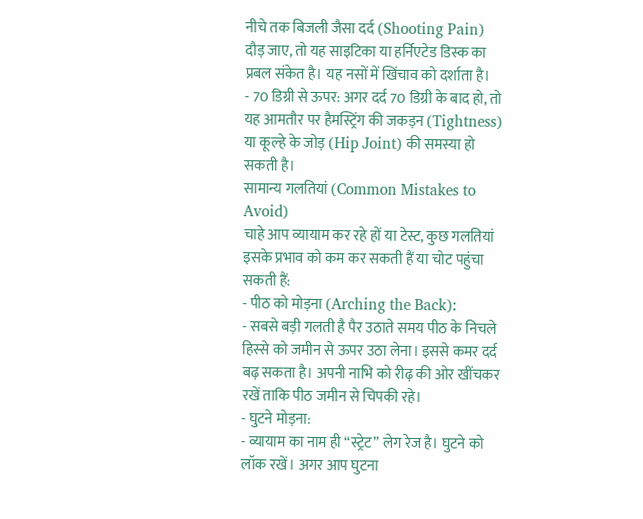नीचे तक बिजली जैसा दर्द (Shooting Pain) दौड़ जाए, तो यह साइटिका या हर्निएटेड डिस्क का प्रबल संकेत है। यह नसों में खिंचाव को दर्शाता है।
- 70 डिग्री से ऊपर: अगर दर्द 70 डिग्री के बाद हो, तो यह आमतौर पर हैमस्ट्रिंग की जकड़न (Tightness) या कूल्हे के जोड़ (Hip Joint) की समस्या हो सकती है।
सामान्य गलतियां (Common Mistakes to Avoid)
चाहे आप व्यायाम कर रहे हों या टेस्ट, कुछ गलतियां इसके प्रभाव को कम कर सकती हैं या चोट पहुंचा सकती हैं:
- पीठ को मोड़ना (Arching the Back):
- सबसे बड़ी गलती है पैर उठाते समय पीठ के निचले हिस्से को जमीन से ऊपर उठा लेना। इससे कमर दर्द बढ़ सकता है। अपनी नाभि को रीढ़ की ओर खींचकर रखें ताकि पीठ जमीन से चिपकी रहे।
- घुटने मोड़ना:
- व्यायाम का नाम ही “स्ट्रेट” लेग रेज है। घुटने को लॉक रखें। अगर आप घुटना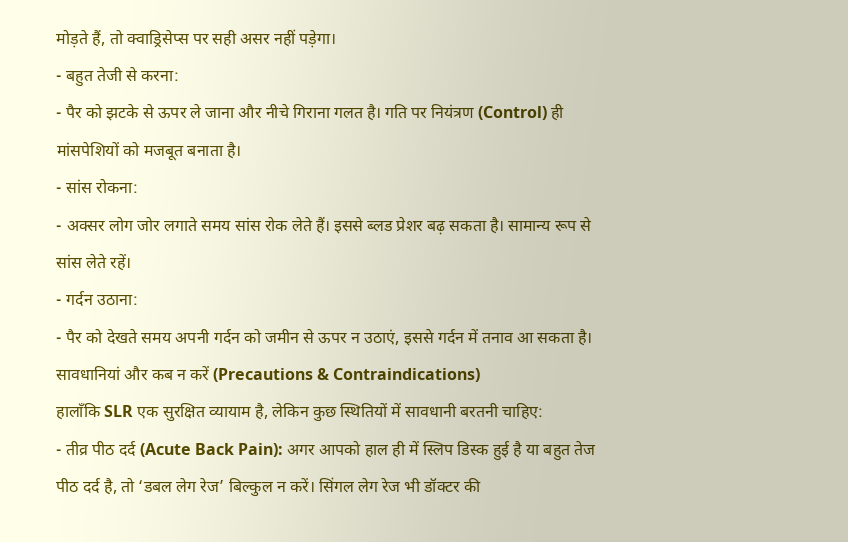मोड़ते हैं, तो क्वाड्रिसेप्स पर सही असर नहीं पड़ेगा।
- बहुत तेजी से करना:
- पैर को झटके से ऊपर ले जाना और नीचे गिराना गलत है। गति पर नियंत्रण (Control) ही मांसपेशियों को मजबूत बनाता है।
- सांस रोकना:
- अक्सर लोग जोर लगाते समय सांस रोक लेते हैं। इससे ब्लड प्रेशर बढ़ सकता है। सामान्य रूप से सांस लेते रहें।
- गर्दन उठाना:
- पैर को देखते समय अपनी गर्दन को जमीन से ऊपर न उठाएं, इससे गर्दन में तनाव आ सकता है।
सावधानियां और कब न करें (Precautions & Contraindications)
हालाँकि SLR एक सुरक्षित व्यायाम है, लेकिन कुछ स्थितियों में सावधानी बरतनी चाहिए:
- तीव्र पीठ दर्द (Acute Back Pain): अगर आपको हाल ही में स्लिप डिस्क हुई है या बहुत तेज पीठ दर्द है, तो ‘डबल लेग रेज’ बिल्कुल न करें। सिंगल लेग रेज भी डॉक्टर की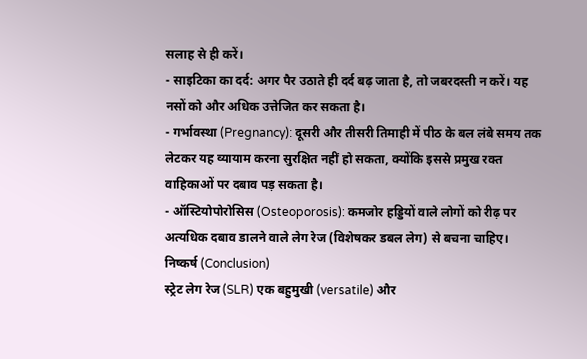सलाह से ही करें।
- साइटिका का दर्द: अगर पैर उठाते ही दर्द बढ़ जाता है, तो जबरदस्ती न करें। यह नसों को और अधिक उत्तेजित कर सकता है।
- गर्भावस्था (Pregnancy): दूसरी और तीसरी तिमाही में पीठ के बल लंबे समय तक लेटकर यह व्यायाम करना सुरक्षित नहीं हो सकता, क्योंकि इससे प्रमुख रक्त वाहिकाओं पर दबाव पड़ सकता है।
- ऑस्टियोपोरोसिस (Osteoporosis): कमजोर हड्डियों वाले लोगों को रीढ़ पर अत्यधिक दबाव डालने वाले लेग रेज (विशेषकर डबल लेग) से बचना चाहिए।
निष्कर्ष (Conclusion)
स्ट्रेट लेग रेज (SLR) एक बहुमुखी (versatile) और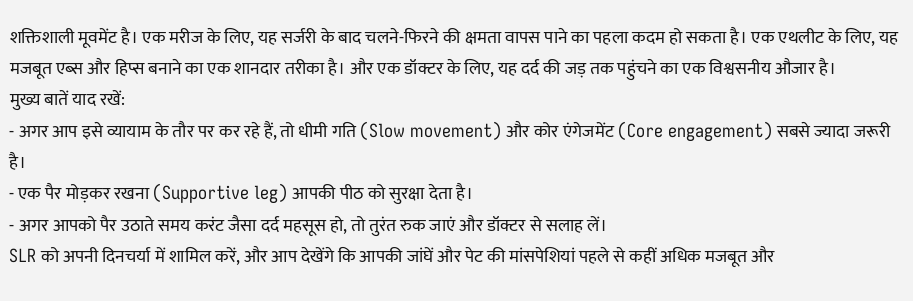शक्तिशाली मूवमेंट है। एक मरीज के लिए, यह सर्जरी के बाद चलने-फिरने की क्षमता वापस पाने का पहला कदम हो सकता है। एक एथलीट के लिए, यह मजबूत एब्स और हिप्स बनाने का एक शानदार तरीका है। और एक डॉक्टर के लिए, यह दर्द की जड़ तक पहुंचने का एक विश्वसनीय औजार है।
मुख्य बातें याद रखें:
- अगर आप इसे व्यायाम के तौर पर कर रहे हैं, तो धीमी गति (Slow movement) और कोर एंगेजमेंट (Core engagement) सबसे ज्यादा जरूरी है।
- एक पैर मोड़कर रखना (Supportive leg) आपकी पीठ को सुरक्षा देता है।
- अगर आपको पैर उठाते समय करंट जैसा दर्द महसूस हो, तो तुरंत रुक जाएं और डॉक्टर से सलाह लें।
SLR को अपनी दिनचर्या में शामिल करें, और आप देखेंगे कि आपकी जांघें और पेट की मांसपेशियां पहले से कहीं अधिक मजबूत और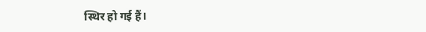स्थिर हो गई हैं।